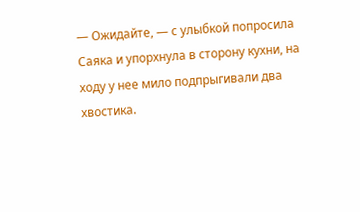— Ожидайте, — с улыбкой попросила Саяка и упорхнула в сторону кухни, на ходу у нее мило подпрыгивали два хвостика.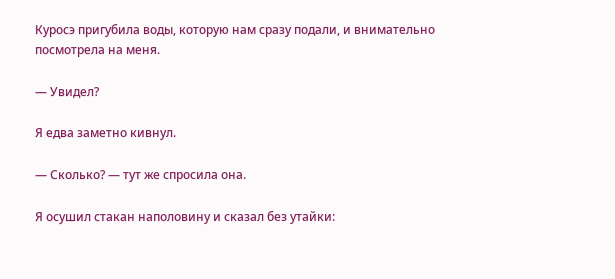Куросэ пригубила воды, которую нам сразу подали, и внимательно посмотрела на меня.

— Увидел?

Я едва заметно кивнул.

— Сколько? — тут же спросила она.

Я осушил стакан наполовину и сказал без утайки: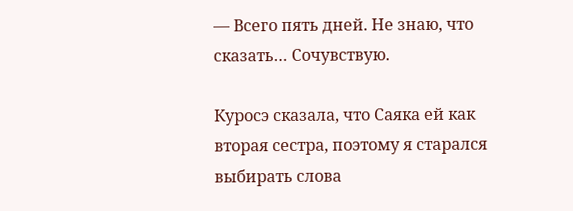— Всего пять дней. Не знаю, что сказать… Сочувствую.

Куросэ сказала, что Саяка ей как вторая сестра, поэтому я старался выбирать слова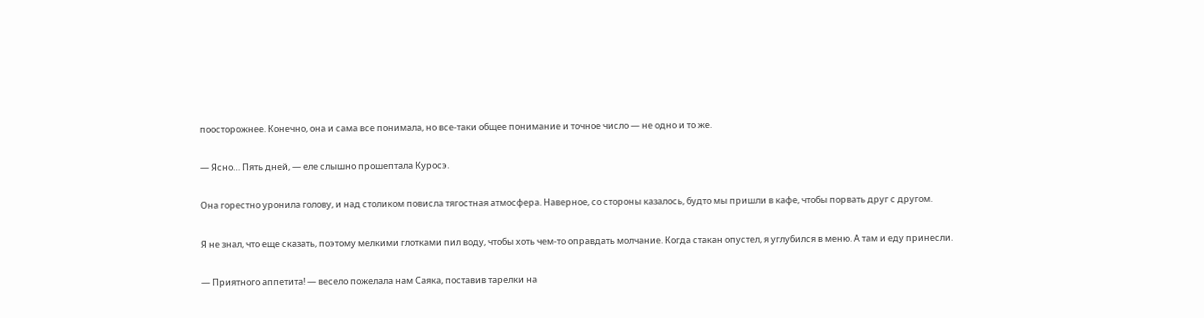поосторожнее. Конечно, она и сама все понимала, но все-таки общее понимание и точное число — не одно и то же.

— Ясно… Пять дней, — еле слышно прошептала Куросэ.

Она горестно уронила голову, и над столиком повисла тягостная атмосфера. Наверное, со стороны казалось, будто мы пришли в кафе, чтобы порвать друг с другом.

Я не знал, что еще сказать, поэтому мелкими глотками пил воду, чтобы хоть чем-то оправдать молчание. Когда стакан опустел, я углубился в меню. А там и еду принесли.

— Приятного аппетита! — весело пожелала нам Саяка, поставив тарелки на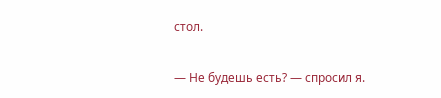стол.

— Не будешь есть? — спросил я.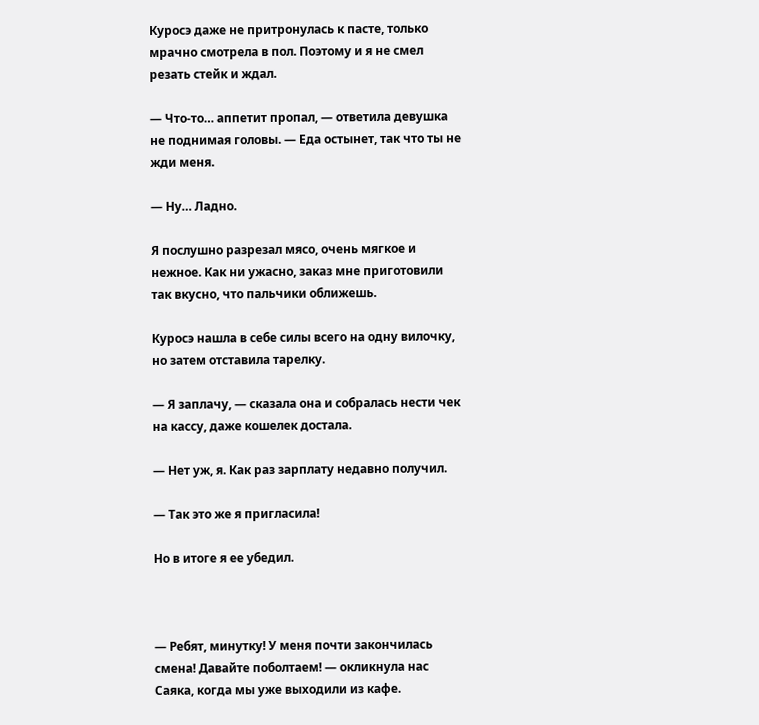Куросэ даже не притронулась к пасте, только мрачно смотрела в пол. Поэтому и я не смел резать стейк и ждал.

— Что-то… аппетит пропал, — ответила девушка не поднимая головы. — Еда остынет, так что ты не жди меня.

— Ну… Ладно.

Я послушно разрезал мясо, очень мягкое и нежное. Как ни ужасно, заказ мне приготовили так вкусно, что пальчики оближешь.

Куросэ нашла в себе силы всего на одну вилочку, но затем отставила тарелку.

— Я заплачу, — сказала она и собралась нести чек на кассу, даже кошелек достала.

— Нет уж, я. Как раз зарплату недавно получил.

— Так это же я пригласила!

Но в итоге я ее убедил.



— Ребят, минутку! У меня почти закончилась смена! Давайте поболтаем! — окликнула нас Саяка, когда мы уже выходили из кафе.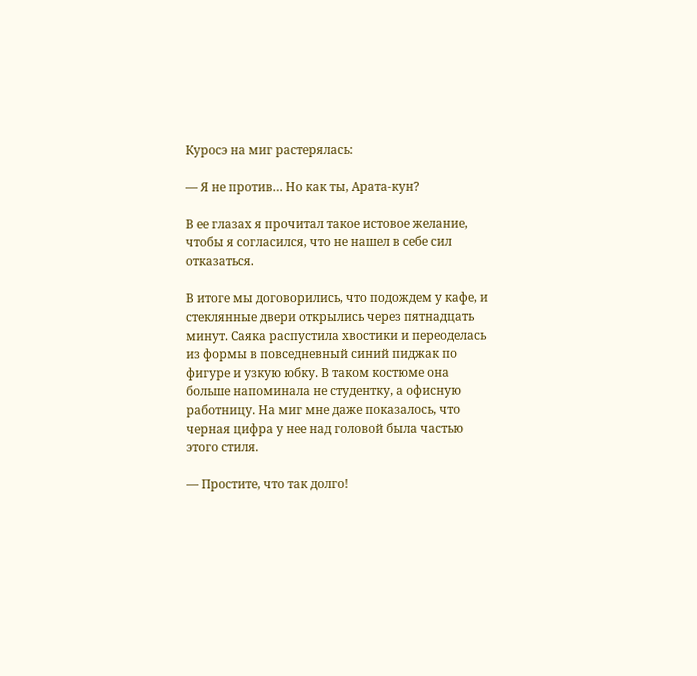Куросэ на миг растерялась:

— Я не против… Но как ты, Арата-кун?

В ее глазах я прочитал такое истовое желание, чтобы я согласился, что не нашел в себе сил отказаться.

В итоге мы договорились, что подождем у кафе, и стеклянные двери открылись через пятнадцать минут. Саяка распустила хвостики и переоделась из формы в повседневный синий пиджак по фигуре и узкую юбку. В таком костюме она больше напоминала не студентку, а офисную работницу. На миг мне даже показалось, что черная цифра у нее над головой была частью этого стиля.

— Простите, что так долго!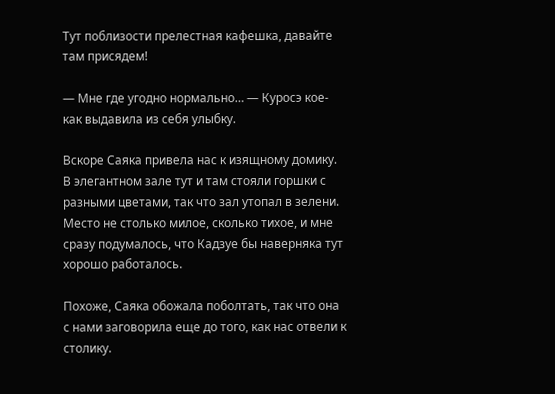Тут поблизости прелестная кафешка, давайте там присядем!

— Мне где угодно нормально… — Куросэ кое-как выдавила из себя улыбку.

Вскоре Саяка привела нас к изящному домику. В элегантном зале тут и там стояли горшки с разными цветами, так что зал утопал в зелени. Место не столько милое, сколько тихое, и мне сразу подумалось, что Кадзуе бы наверняка тут хорошо работалось.

Похоже, Саяка обожала поболтать, так что она с нами заговорила еще до того, как нас отвели к столику.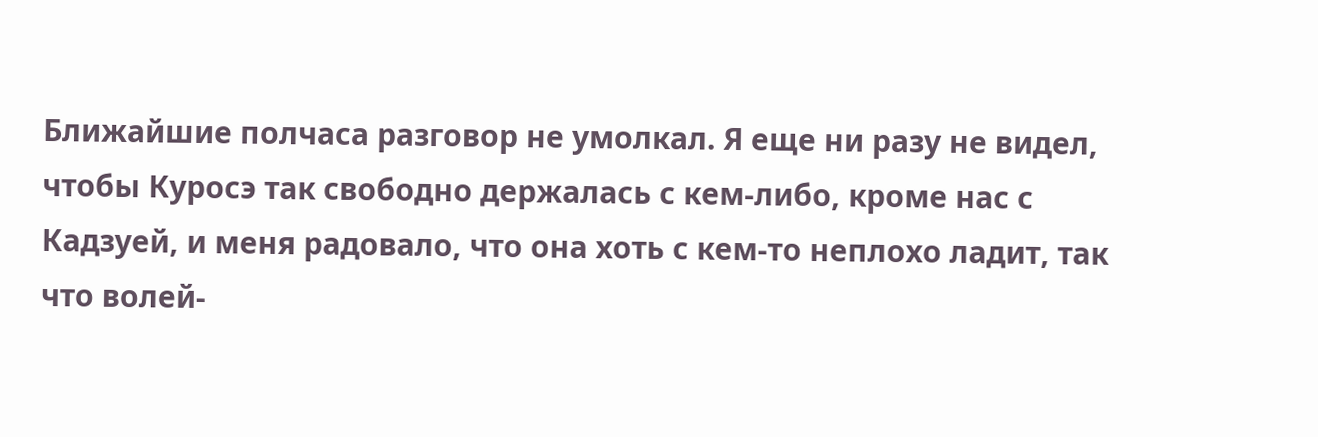Ближайшие полчаса разговор не умолкал. Я еще ни разу не видел, чтобы Куросэ так свободно держалась с кем-либо, кроме нас с Кадзуей, и меня радовало, что она хоть с кем-то неплохо ладит, так что волей-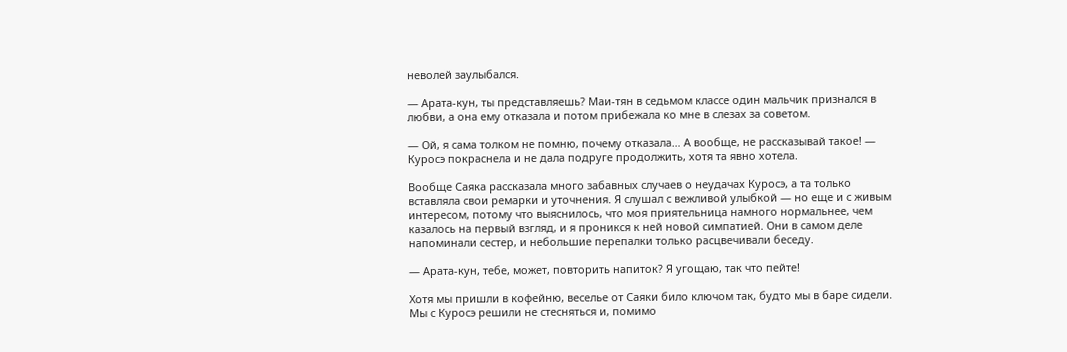неволей заулыбался.

— Арата-кун, ты представляешь? Маи-тян в седьмом классе один мальчик признался в любви, а она ему отказала и потом прибежала ко мне в слезах за советом.

— Ой, я сама толком не помню, почему отказала… А вообще, не рассказывай такое! — Куросэ покраснела и не дала подруге продолжить, хотя та явно хотела.

Вообще Саяка рассказала много забавных случаев о неудачах Куросэ, а та только вставляла свои ремарки и уточнения. Я слушал с вежливой улыбкой — но еще и с живым интересом, потому что выяснилось, что моя приятельница намного нормальнее, чем казалось на первый взгляд, и я проникся к ней новой симпатией. Они в самом деле напоминали сестер, и небольшие перепалки только расцвечивали беседу.

— Арата-кун, тебе, может, повторить напиток? Я угощаю, так что пейте!

Хотя мы пришли в кофейню, веселье от Саяки било ключом так, будто мы в баре сидели. Мы с Куросэ решили не стесняться и, помимо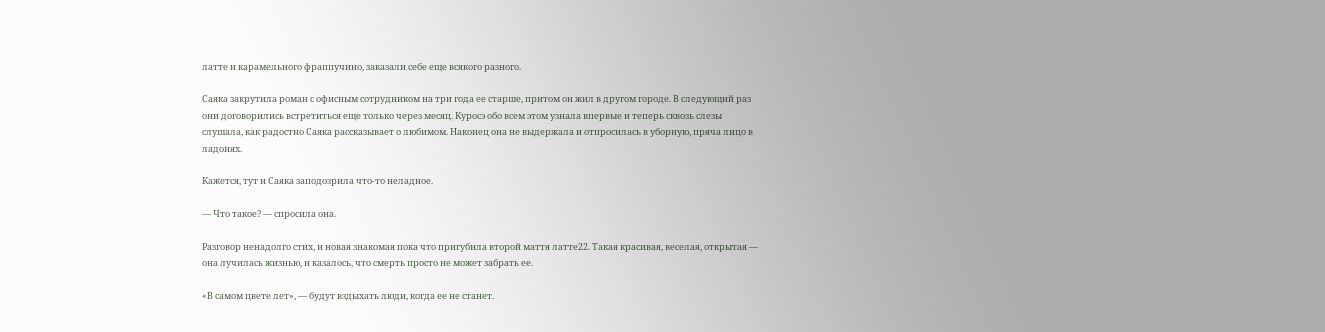латте и карамельного фраппучино, заказали себе еще всякого разного.

Саяка закрутила роман с офисным сотрудником на три года ее старше, притом он жил в другом городе. В следующий раз они договорились встретиться еще только через месяц. Куросэ обо всем этом узнала впервые и теперь сквозь слезы слушала, как радостно Саяка рассказывает о любимом. Наконец она не выдержала и отпросилась в уборную, пряча лицо в ладонях.

Кажется, тут и Саяка заподозрила что-то неладное.

— Что такое? — спросила она.

Разговор ненадолго стих, и новая знакомая пока что пригубила второй маття латте22. Такая красивая, веселая, открытая — она лучилась жизнью, и казалось, что смерть просто не может забрать ее.

«В самом цвете лет», — будут вздыхать люди, когда ее не станет.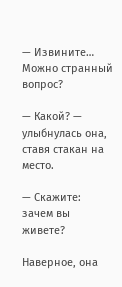— Извините… Можно странный вопрос?

— Какой? — улыбнулась она, ставя стакан на место.

— Скажите: зачем вы живете?

Наверное, она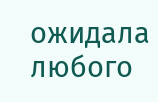ожидала любого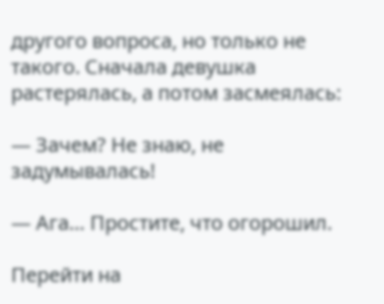другого вопроса, но только не такого. Сначала девушка растерялась, а потом засмеялась:

— Зачем? Не знаю, не задумывалась!

— Ага… Простите, что огорошил.

Перейти на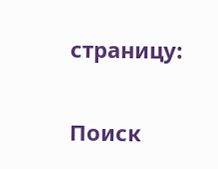страницу:

Поиск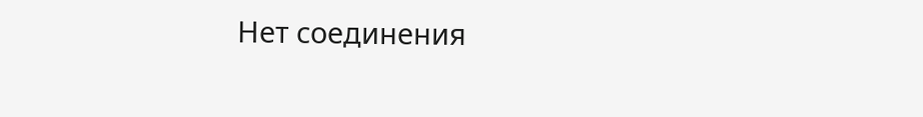Нет соединения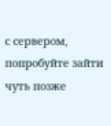с сервером, попробуйте зайти чуть позже